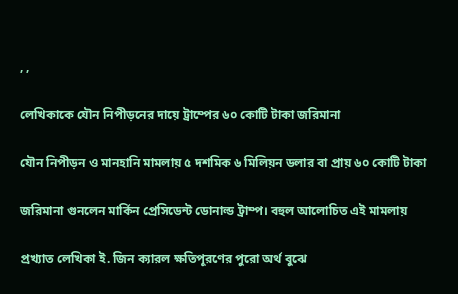, ,

লেখিকাকে যৌন নিপীড়নের দায়ে ট্রাম্পের ৬০ কোটি টাকা জরিমানা

যৌন নিপীড়ন ও মানহানি মামলায় ৫ দশমিক ৬ মিলিয়ন ডলার বা প্রায় ৬০ কোটি টাকা

জরিমানা গুনলেন মার্কিন প্রেসিডেন্ট ডোনাল্ড ট্রাম্প। বহুল আলোচিত এই মামলায়

প্রখ্যাত লেখিকা ই. জিন ক্যারল ক্ষতিপূরণের পুরো অর্থ বুঝে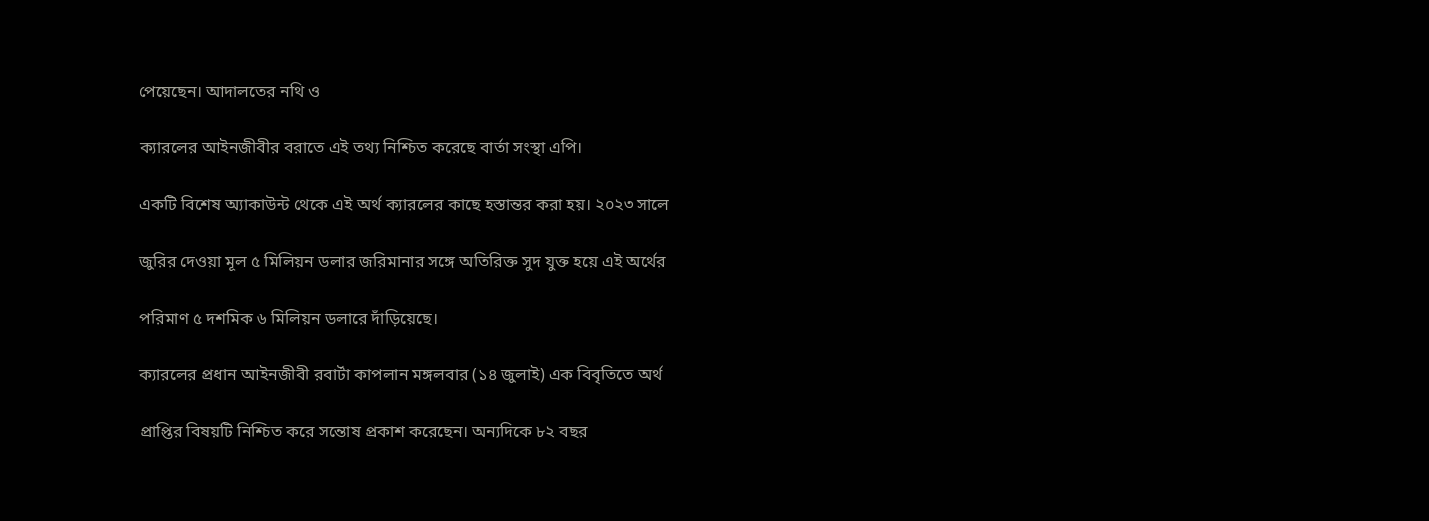পেয়েছেন। আদালতের নথি ও

ক্যারলের আইনজীবীর বরাতে এই তথ্য নিশ্চিত করেছে বার্তা সংস্থা এপি।

একটি বিশেষ অ্যাকাউন্ট থেকে এই অর্থ ক্যারলের কাছে হস্তান্তর করা হয়। ২০২৩ সালে

জুরির দেওয়া মূল ৫ মিলিয়ন ডলার জরিমানার সঙ্গে অতিরিক্ত সুদ যুক্ত হয়ে এই অর্থের

পরিমাণ ৫ দশমিক ৬ মিলিয়ন ডলারে দাঁড়িয়েছে।

ক্যারলের প্রধান আইনজীবী রবার্টা কাপলান মঙ্গলবার (১৪ জুলাই) এক বিবৃতিতে অর্থ

প্রাপ্তির বিষয়টি নিশ্চিত করে সন্তোষ প্রকাশ করেছেন। অন্যদিকে ৮২ বছর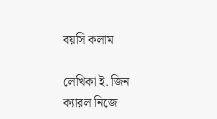বয়সি কলাম

লেখিকা ই. জিন ক্যারল নিজে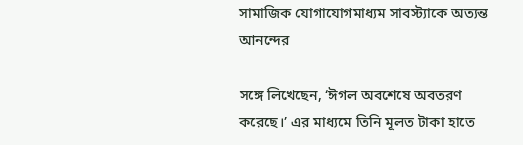সামাজিক যোগাযোগমাধ্যম সাবস্ট্যাকে অত্যন্ত আনন্দের

সঙ্গে লিখেছেন, ‘ঈগল অবশেষে অবতরণ করেছে।’ এর মাধ্যমে তিনি মূলত টাকা হাতে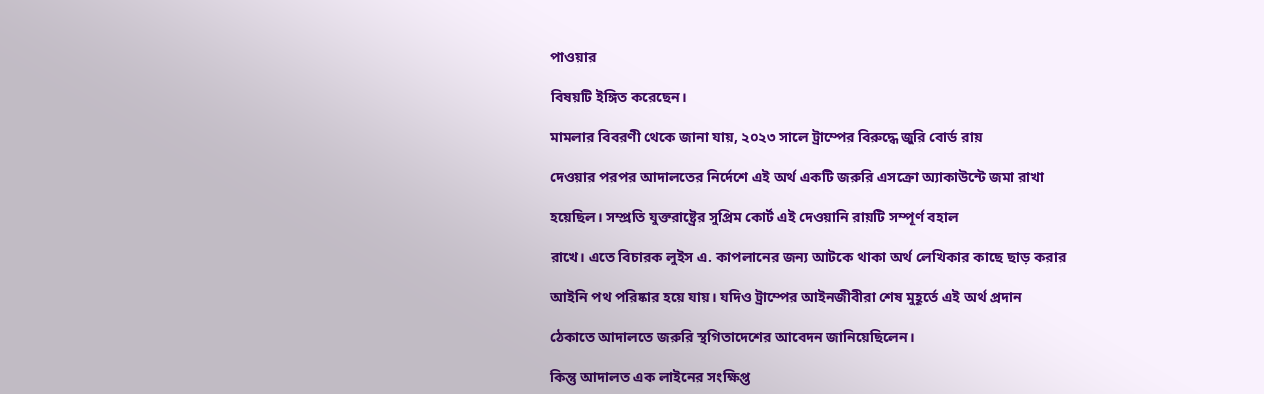পাওয়ার

বিষয়টি ইঙ্গিত করেছেন।

মামলার বিবরণী থেকে জানা যায়, ২০২৩ সালে ট্রাম্পের বিরুদ্ধে জুরি বোর্ড রায়

দেওয়ার পরপর আদালতের নির্দেশে এই অর্থ একটি জরুরি এসক্রো অ্যাকাউন্টে জমা রাখা

হয়েছিল। সম্প্রতি যুক্তরাষ্ট্রের সুপ্রিম কোর্ট এই দেওয়ানি রায়টি সম্পূর্ণ বহাল

রাখে। এতে বিচারক লুইস এ. কাপলানের জন্য আটকে থাকা অর্থ লেখিকার কাছে ছাড় করার

আইনি পথ পরিষ্কার হয়ে যায়। যদিও ট্রাম্পের আইনজীবীরা শেষ মুহূর্তে এই অর্থ প্রদান

ঠেকাতে আদালতে জরুরি স্থগিতাদেশের আবেদন জানিয়েছিলেন।

কিন্তু আদালত এক লাইনের সংক্ষিপ্ত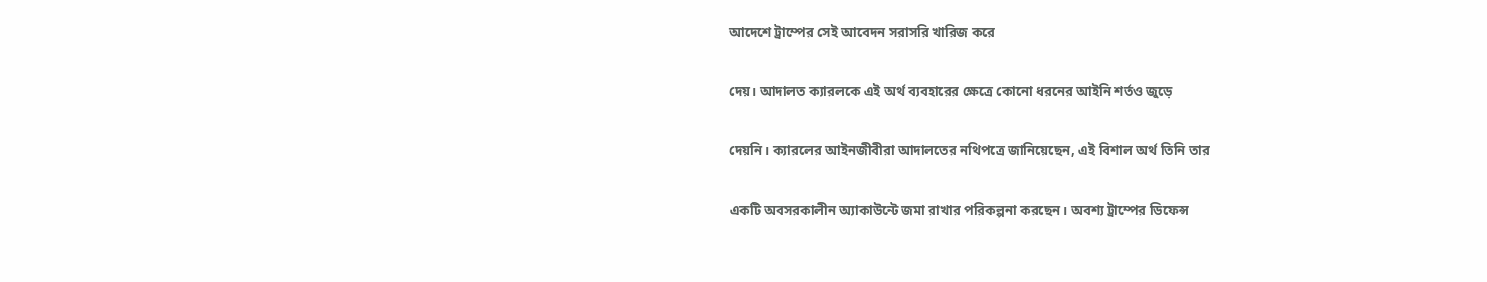আদেশে ট্রাম্পের সেই আবেদন সরাসরি খারিজ করে

দেয়। আদালত ক্যারলকে এই অর্থ ব্যবহারের ক্ষেত্রে কোনো ধরনের আইনি শর্তও জুড়ে

দেয়নি। ক্যারলের আইনজীবীরা আদালতের নথিপত্রে জানিয়েছেন, এই বিশাল অর্থ তিনি তার

একটি অবসরকালীন অ্যাকাউন্টে জমা রাখার পরিকল্পনা করছেন। অবশ্য ট্রাম্পের ডিফেন্স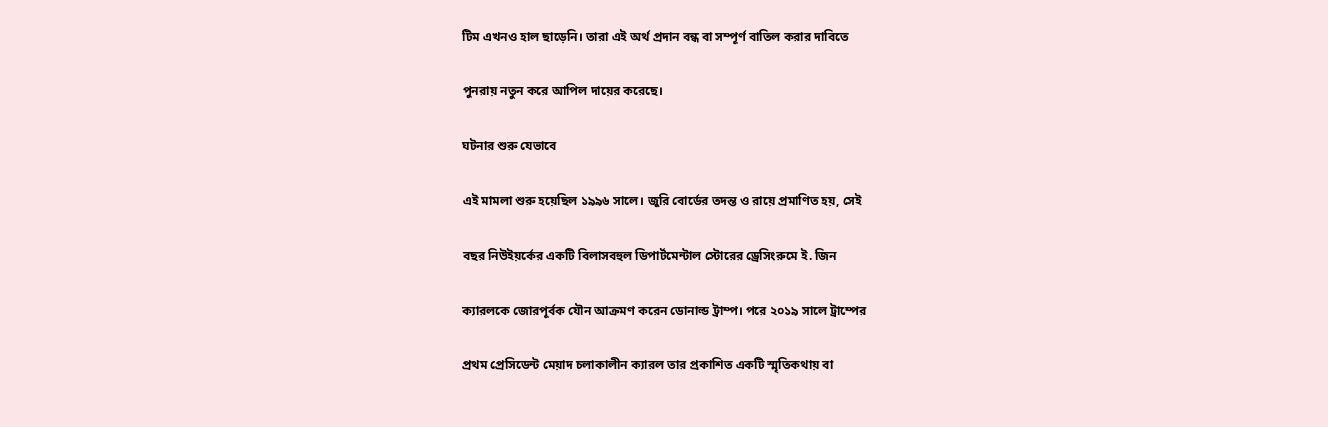টিম এখনও হাল ছাড়েনি। তারা এই অর্থ প্রদান বন্ধ বা সম্পূর্ণ বাতিল করার দাবিতে

পুনরায় নতুন করে আপিল দায়ের করেছে।

ঘটনার শুরু যেভাবে

এই মামলা শুরু হয়েছিল ১৯৯৬ সালে। জুরি বোর্ডের তদন্ত ও রায়ে প্রমাণিত হয়, সেই

বছর নিউইয়র্কের একটি বিলাসবহুল ডিপার্টমেন্টাল স্টোরের ড্রেসিংরুমে ই. জিন

ক্যারলকে জোরপূর্বক যৌন আক্রমণ করেন ডোনাল্ড ট্রাম্প। পরে ২০১৯ সালে ট্রাম্পের

প্রথম প্রেসিডেন্ট মেয়াদ চলাকালীন ক্যারল তার প্রকাশিত একটি স্মৃতিকথায় বা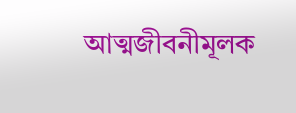আত্মজীবনীমূলক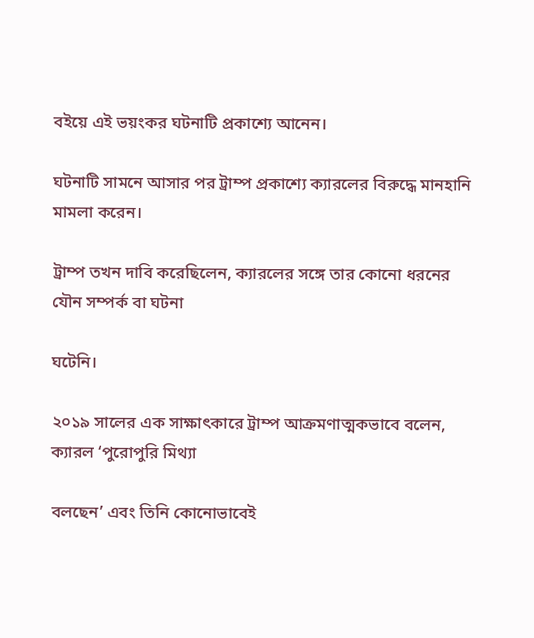বইয়ে এই ভয়ংকর ঘটনাটি প্রকাশ্যে আনেন।

ঘটনাটি সামনে আসার পর ট্রাম্প প্রকাশ্যে ক্যারলের বিরুদ্ধে মানহানি মামলা করেন।

ট্রাম্প তখন দাবি করেছিলেন, ক্যারলের সঙ্গে তার কোনো ধরনের যৌন সম্পর্ক বা ঘটনা

ঘটেনি।

২০১৯ সালের এক সাক্ষাৎকারে ট্রাম্প আক্রমণাত্মকভাবে বলেন, ক্যারল ‘পুরোপুরি মিথ্যা

বলছেন’ এবং তিনি কোনোভাবেই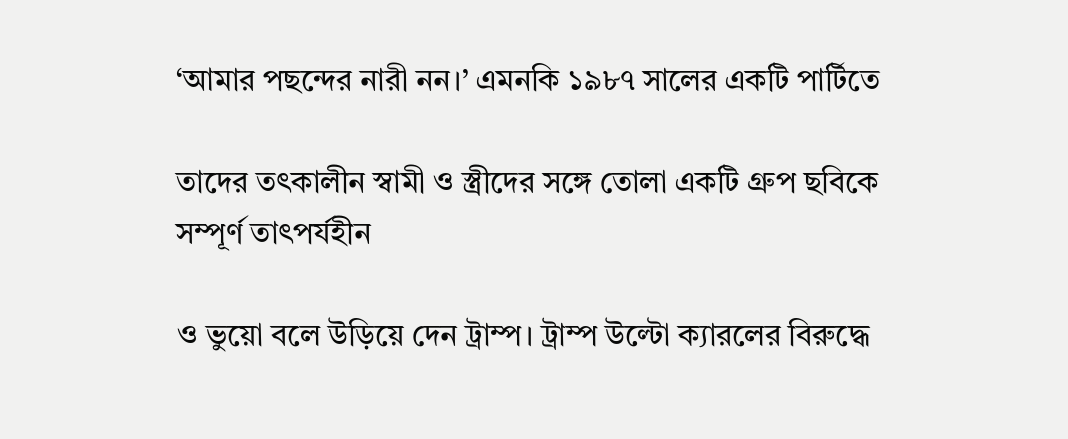‘আমার পছন্দের নারী নন।’ এমনকি ১৯৮৭ সালের একটি পার্টিতে

তাদের তৎকালীন স্বামী ও স্ত্রীদের সঙ্গে তোলা একটি গ্রুপ ছবিকে সম্পূর্ণ তাৎপর্যহীন

ও ভুয়ো বলে উড়িয়ে দেন ট্রাম্প। ট্রাম্প উল্টো ক্যারলের বিরুদ্ধে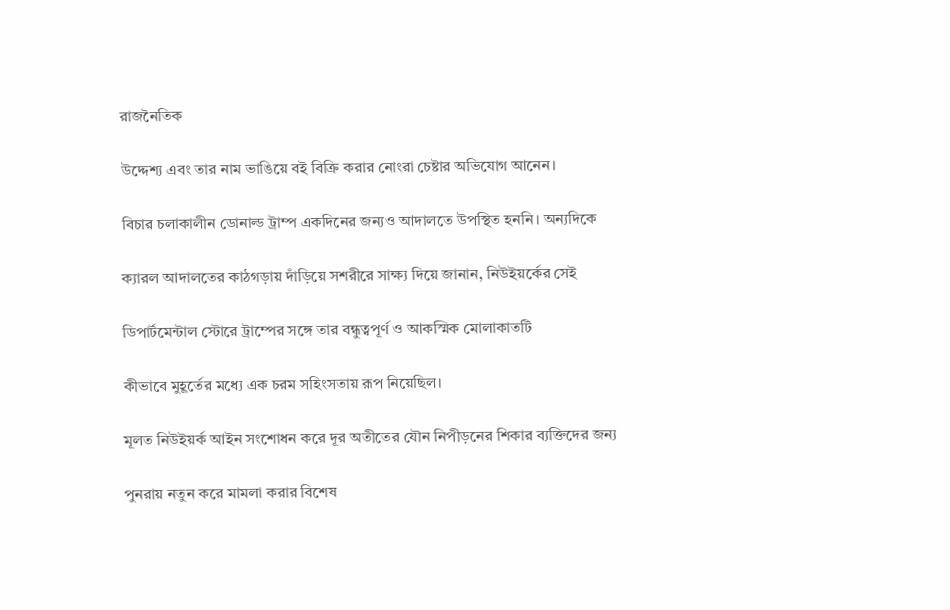রাজনৈতিক

উদ্দেশ্য এবং তার নাম ভাঙিয়ে বই বিক্রি করার নোংরা চেষ্টার অভিযোগ আনেন।

বিচার চলাকালীন ডোনাল্ড ট্রাম্প একদিনের জন্যও আদালতে উপস্থিত হননি। অন্যদিকে

ক্যারল আদালতের কাঠগড়ায় দাঁড়িয়ে সশরীরে সাক্ষ্য দিয়ে জানান, নিউইয়র্কের সেই

ডিপার্টমেন্টাল স্টোরে ট্রাম্পের সঙ্গে তার বন্ধুত্বপূর্ণ ও আকস্মিক মোলাকাতটি

কীভাবে মুহূর্তের মধ্যে এক চরম সহিংসতায় রূপ নিয়েছিল।

মূলত নিউইয়র্ক আইন সংশোধন করে দূর অতীতের যৌন নিপীড়নের শিকার ব্যক্তিদের জন্য

পুনরায় নতুন করে মামলা করার বিশেষ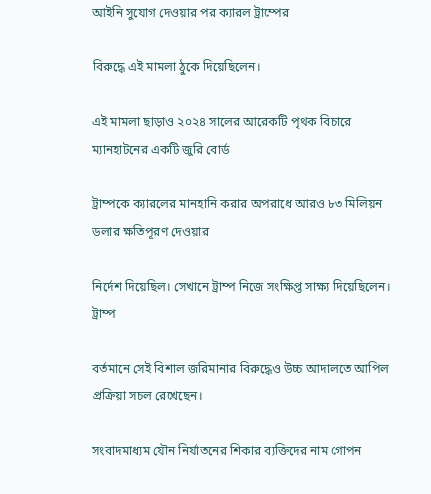আইনি সুযোগ দেওয়ার পর ক্যারল ট্রাম্পের

বিরুদ্ধে এই মামলা ঠুকে দিয়েছিলেন।

এই মামলা ছাড়াও ২০২৪ সালের আরেকটি পৃথক বিচারে ম্যানহাটনের একটি জুরি বোর্ড

ট্রাম্পকে ক্যারলের মানহানি করার অপরাধে আরও ৮৩ মিলিয়ন ডলার ক্ষতিপূরণ দেওয়ার

নির্দেশ দিয়েছিল। সেখানে ট্রাম্প নিজে সংক্ষিপ্ত সাক্ষ্য দিয়েছিলেন। ট্রাম্প

বর্তমানে সেই বিশাল জরিমানার বিরুদ্ধেও উচ্চ আদালতে আপিল প্রক্রিয়া সচল রেখেছেন।

সংবাদমাধ্যম যৌন নির্যাতনের শিকার ব্যক্তিদের নাম গোপন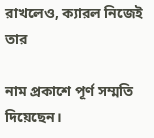রাখলেও, ক্যারল নিজেই তার

নাম প্রকাশে পূর্ণ সম্মতি দিয়েছেন।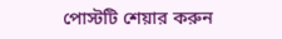পোস্টটি শেয়ার করুন